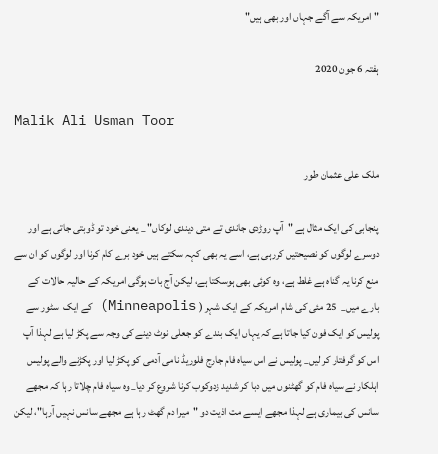" امریکہ سے آگے جہاں اور بھی ہیں"

ہفتہ 6 جون 2020

Malik Ali Usman Toor

ملک علی عثمان طور

پنجابی کی ایک مثال ہے "آپ روڑدی جاندی تے متی دیندی لوکاں" _ یعنی خود تو ڈوبتی جاتی ہے اور دوسرے لوگوں کو نصیحتیں کررہی ہے، اسے یہ بھی کہہ سکتے ہیں خود برے کام کرنا اور لوگوں کو ان سے منع کرنا یہ گناہ ہے غلط ہے، وہ کوئی بھی ہوسکتا ہے، لیکن آج بات ہوگی امریکہ کے حالیہ حالات کے بارے میں_  25 مئی کی شام امریکہ کے ایک شہر ( Minneapolis) کے ایک  سٹور سے پولیس کو ایک فون کیا جاتا ہے کہ یہاں ایک بندے کو جعلی نوٹ دینے کی وجہ سے پکڑ لیا ہے لہذا آپ اس کو گرفتار کر لیں_ پولیس نے اس سیاہ فام جارج فلوریڈ نامی آدمی کو پکڑ لیا اور پکڑنے والے پولیس اہلکار نے سیاہ فام کو گھٹنوں میں دبا کر شدید زدوکوب کرنا شروع کر دیا_ وہ سیاہ فام چلاتا رہا کہ مجھے سانس کی بیماری ہے لہذا مجھے ایسے مت اذیت دو "میرا دم گھٹ رہا ہے مجھے سانس نہیں آرہا"، لیکن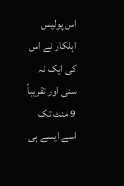اس پولیس اہلکار نے اس کی ایک نہ سنی اور تقریباً 9 منٹ تک اسے ایسے ہی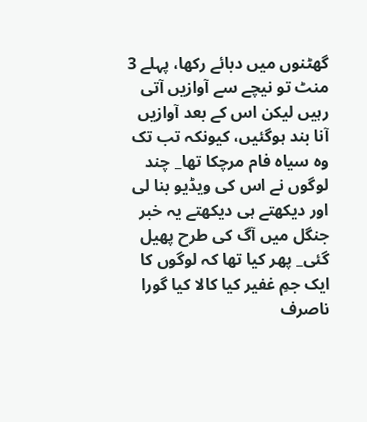گھٹنوں میں دبائے رکھا، پہلے 3 منٹ تو نیچے سے آوازیں آتی رہیں لیکن اس کے بعد آوازیں آنا بند ہوگئیں، کیونکہ تب تک وہ سیاہ فام مرچکا تھا_ چند لوگوں نے اس کی ویڈیو بنا لی اور دیکھتے ہی دیکھتے یہ خبر جنگل میں آگ کی طرح پھیل گئی_ پھر کیا تھا کہ لوگوں کا ایک جمِ غفیر کیا کالا کیا گورا ناصرف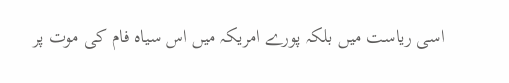اسی ریاست میں بلکہ پورے امریکہ میں اس سیاہ فام کی موت پر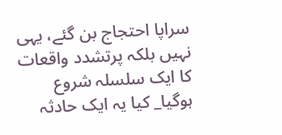سراپا احتجاج بن گئے، یہی نہیں بلکہ پرتشدد واقعات کا ایک سلسلہ شروع ہوگیا_ کیا یہ ایک حادثہ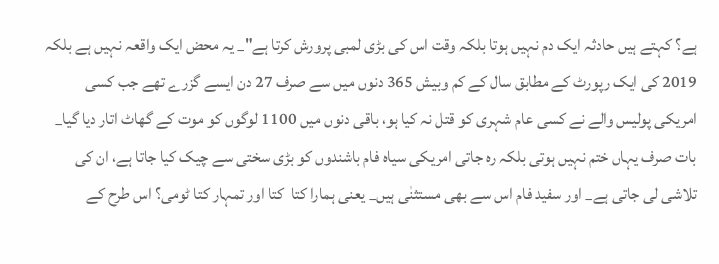ہے؟ کہتے ہیں حادثہ ایک دم نہیں ہوتا بلکہ وقت اس کی بڑی لمبی پرورش کرتا ہے"_ یہ محض ایک واقعہ نہیں ہے بلکہ 2019 کی ایک رپورٹ کے مطابق سال کے کم وبیش 365 دنوں میں سے صرف 27 دن ایسے گزرے تھے جب کسی امریکی پولیس والے نے کسی عام شہری کو قتل نہ کیا ہو، باقی دنوں میں 1100 لوگوں کو موت کے گھاٹ اتار دیا گیا_ بات صرف یہاں ختم نہیں ہوتی بلکہ رہ جاتی امریکی سیاہ فام باشندوں کو بڑی سختی سے چیک کیا جاتا ہے، ان کی تلاشی لی جاتی ہے_ اور سفید فام اس سے بھی مستثنٰی ہیں_ یعنی ہمارا کتا  کتا اور تمہار کتا ٹومی؟ اس طرح کے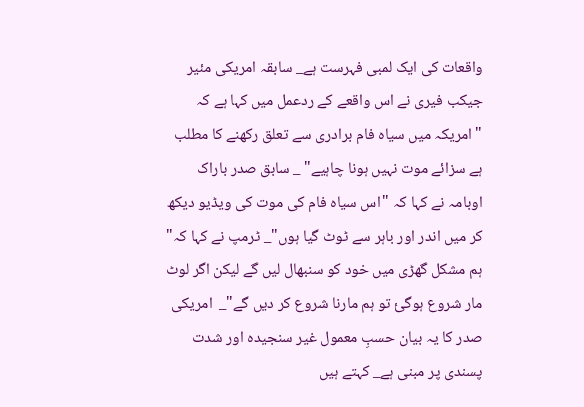واقعات کی ایک لمبی فہرست ہے_ سابقہ امریکی مئیر  جیکب فیری نے اس واقعے کے ردعمل میں کہا ہے کہ "امریکہ میں سیاہ فام برادری سے تعلق رکھنے کا مطلب ہے سزائے موت نہیں ہونا چاہیے" _ سابق صدر باراک اوبامہ نے کہا کہ "اس سیاہ فام کی موت کی ویڈیو دیکھ کر میں اندر اور باہر سے ٹوٹ گیا ہوں"_ ٹرمپ نے کہا کہ" ہم مشکل گھڑی میں خود کو سنبھال لیں گے لیکن اگر لوٹ مار شروع ہوگئ تو ہم مارنا شروع کر دیں گے"_  امریکی صدر کا یہ بیان حسبِ معمول غیر سنجیدہ اور شدت پسندی پر مبنی ہے_ کہتے ہیں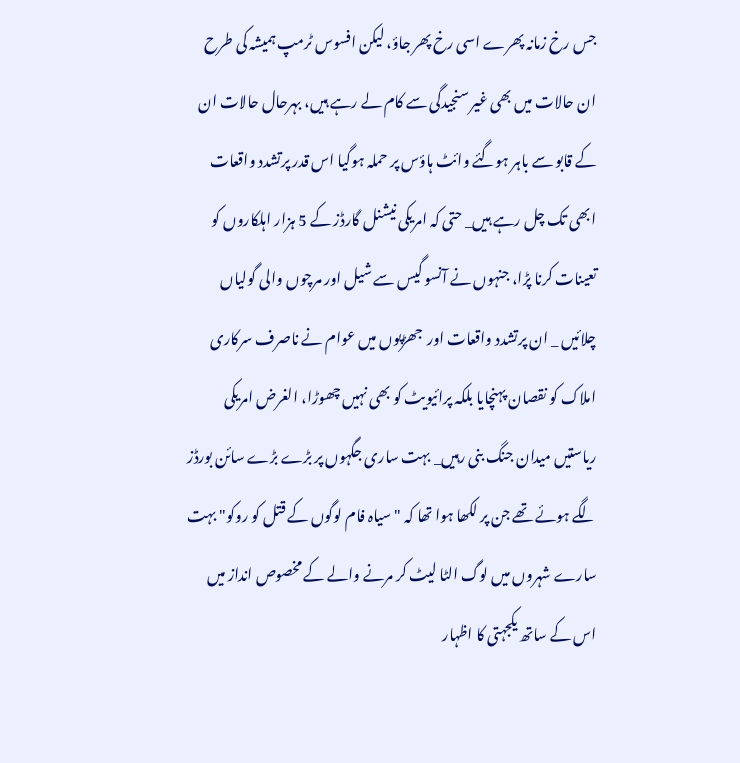جس رخ زمانہ پھرے اسی رخ پھر جاؤ، لیکن افسوس ٹرمپ ہمیشہ کی طرح ان حالات میں بھی غیر سنجیدگی سے کام لے رہے ہیں، بہرحال حالات ان کے قابو سے باہر ہوگئے وائٹ ہاؤس پر حملہ ہوگیا اس قدر پرتشدد واقعات ابھی تک چل رہے ہیں_ حتی کہ امریکی نیشنل گارڈز کے 5 ہزار اہلکاروں کو تعینات کرنا پڑا، جنہوں نے آنسو گیس سے شیل اور مرچوں والی گولیاں چلائیں _ ان پرتشدد واقعات اور  جھڑپوں میں عوام نے ناصرف سرکاری املاک کو نقصان پہنچایا بلکہ پرائیویٹ کو بھی نہیں چھوڑا، الغرض امریکی ریاستیں میدان جنگ بنی رہیں_ بہت ساری جگہوں پر بڑے بڑے سائن بورڈز لگے ہوئے تھے جن پر لکھا ہوا تھا کہ "سیاہ فام لوگوں کے قتل کو روکو" بہت سارے شہروں میں لوگ الٹا لیٹ کر مرنے والے کے مخصوص انداز میں اس کے ساتھ یکجہتی کا اظہار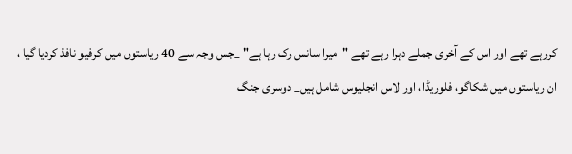کررہے تھے اور اس کے آخری جملے دہرا رہے تھے "میرا سانس رک رہا ہے" _جس وجہ سے 40 ریاستوں میں کرفیو نافذ کردیا گیا ، ان ریاستوں میں شکاگو، فلوریڈا، اور لاس انجلیوس شامل ہیں_ دوسری جنگ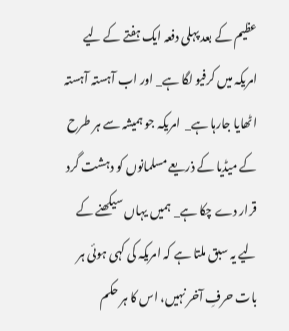عظیم کے بعد پہلی دفعہ ایک ہفتے کے لیے امریکہ میں کرفیو لگا ہے_ اور اب آہستہ آہستہ اٹھایا جارہا ہے_  امریکہ جو ہمیشہ سے ہر طرح کے میڈیا کے ذریعے مسلمانوں کو دہشت گرد قرار دے چکا ہے_ ہمیں یہاں سیکھنے کے لیے یہ سبق ملتا ہے کہ امریکہ کی کہی ہوئی ہر بات حرفِ آخر نہیں، اس کا ہر حکم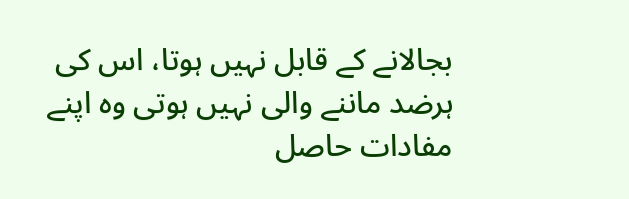بجالانے کے قابل نہیں ہوتا، اس کی ہرضد ماننے والی نہیں ہوتی وہ اپنے مفادات حاصل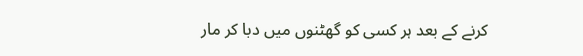کرنے کے بعد ہر کسی کو گھٹنوں میں دبا کر مار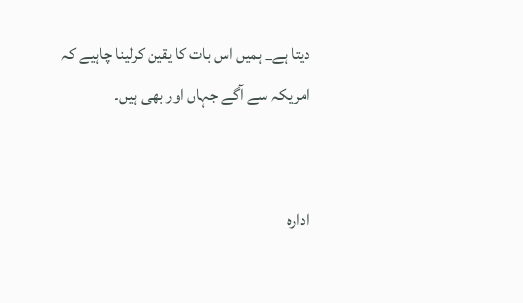دیتا ہے_ ہمیں اس بات کا یقین کرلینا چاہیے کہ امریکہ سے آگے جہاں اور بھی ہیں۔


ادارہ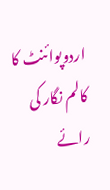اردوپوائنٹ کا کالم نگار کی رائے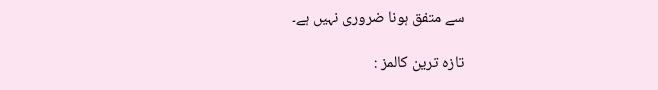سے متفق ہونا ضروری نہیں ہے۔

تازہ ترین کالمز :